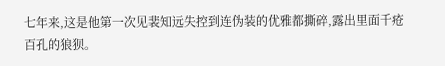七年来,这是他第一次见裴知远失控到连伪装的优雅都撕碎,露出里面千疮百孔的狼狈。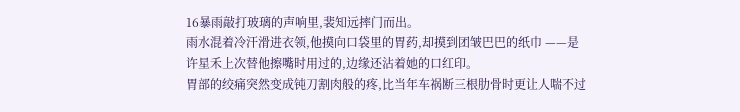16暴雨敲打玻璃的声响里,裴知远摔门而出。
雨水混着冷汗滑进衣领,他摸向口袋里的胃药,却摸到团皱巴巴的纸巾 ——是许星禾上次替他擦嘴时用过的,边缘还沾着她的口红印。
胃部的绞痛突然变成钝刀割肉般的疼,比当年车祸断三根肋骨时更让人喘不过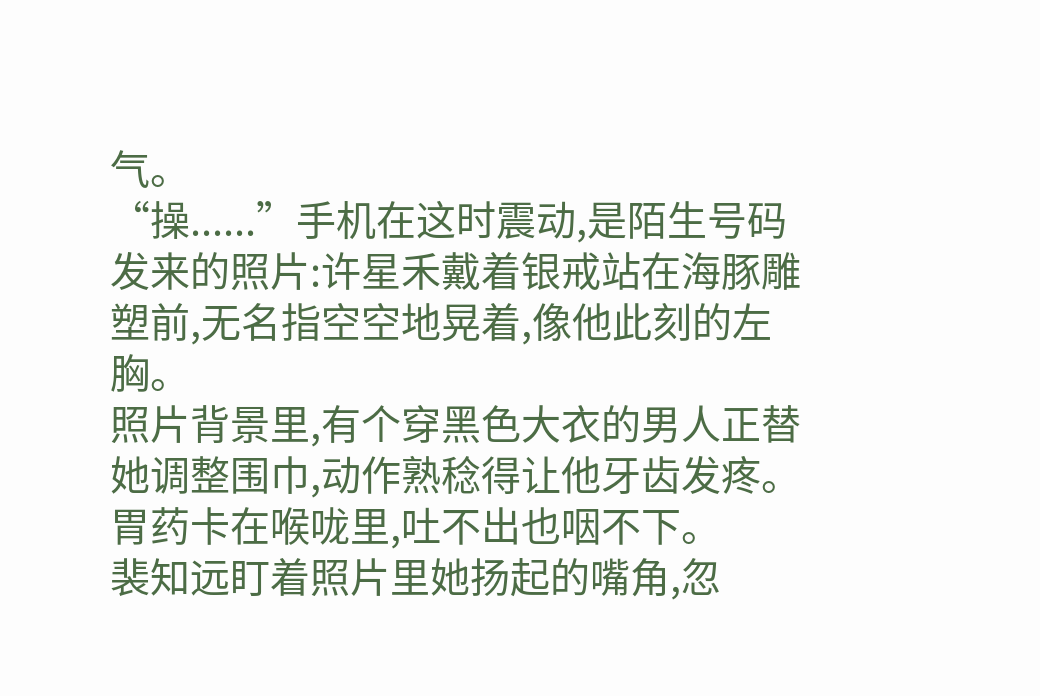气。
“操......”手机在这时震动,是陌生号码发来的照片:许星禾戴着银戒站在海豚雕塑前,无名指空空地晃着,像他此刻的左胸。
照片背景里,有个穿黑色大衣的男人正替她调整围巾,动作熟稔得让他牙齿发疼。
胃药卡在喉咙里,吐不出也咽不下。
裴知远盯着照片里她扬起的嘴角,忽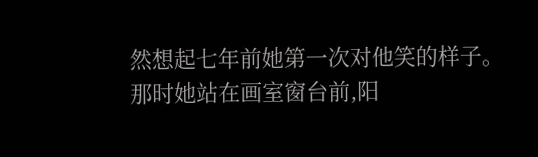然想起七年前她第一次对他笑的样子。
那时她站在画室窗台前,阳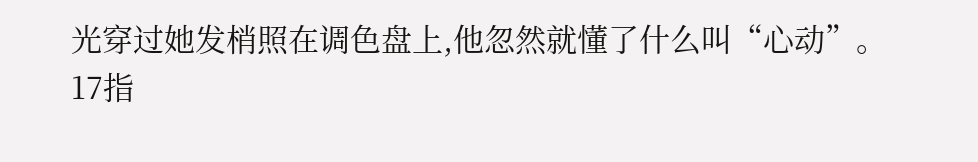光穿过她发梢照在调色盘上,他忽然就懂了什么叫“心动”。
17指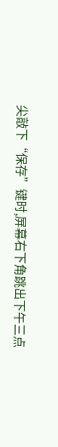尖敲下“保存”键时,屏幕右下角跳出下午三点